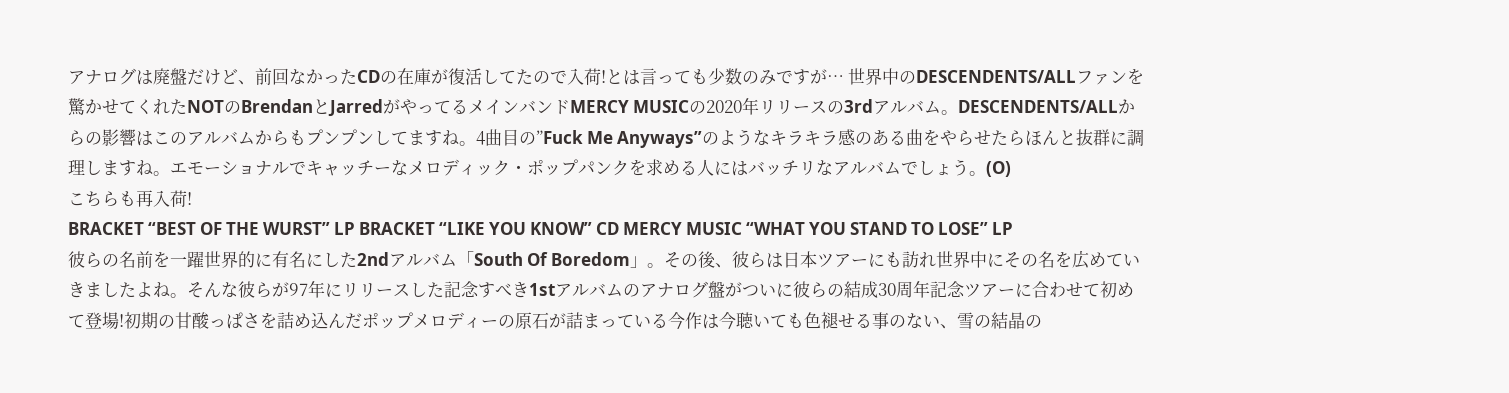アナログは廃盤だけど、前回なかったCDの在庫が復活してたので入荷!とは言っても少数のみですが… 世界中のDESCENDENTS/ALLファンを驚かせてくれたNOTのBrendanとJarredがやってるメインバンドMERCY MUSICの2020年リリースの3rdアルバム。DESCENDENTS/ALLからの影響はこのアルバムからもプンプンしてますね。4曲目の”Fuck Me Anyways”のようなキラキラ感のある曲をやらせたらほんと抜群に調理しますね。エモーショナルでキャッチーなメロディック・ポップパンクを求める人にはバッチリなアルバムでしょう。(O)
こちらも再入荷!
BRACKET “BEST OF THE WURST” LP BRACKET “LIKE YOU KNOW” CD MERCY MUSIC “WHAT YOU STAND TO LOSE” LP
彼らの名前を一躍世界的に有名にした2ndアルバム「South Of Boredom」。その後、彼らは日本ツアーにも訪れ世界中にその名を広めていきましたよね。そんな彼らが97年にリリースした記念すべき1stアルバムのアナログ盤がついに彼らの結成30周年記念ツアーに合わせて初めて登場!初期の甘酸っぱさを詰め込んだポップメロディーの原石が詰まっている今作は今聴いても色褪せる事のない、雪の結晶の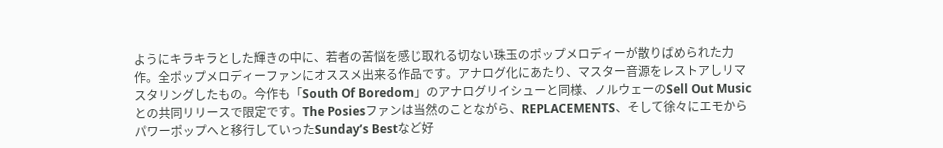ようにキラキラとした輝きの中に、若者の苦悩を感じ取れる切ない珠玉のポップメロディーが散りばめられた力作。全ポップメロディーファンにオススメ出来る作品です。アナログ化にあたり、マスター音源をレストアしリマスタリングしたもの。今作も「South Of Boredom」のアナログリイシューと同様、ノルウェーのSell Out Musicとの共同リリースで限定です。The Posiesファンは当然のことながら、REPLACEMENTS、そして徐々にエモからパワーポップへと移行していったSunday’s Bestなど好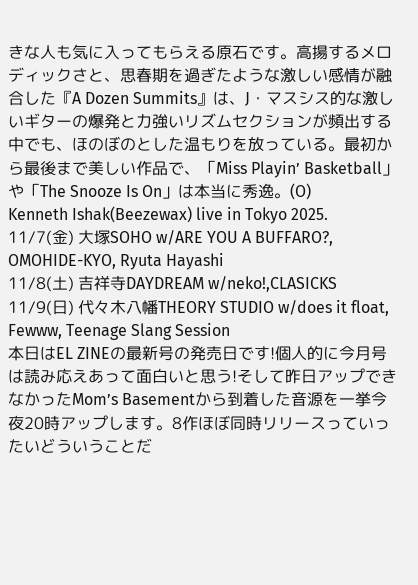きな人も気に入ってもらえる原石です。高揚するメロディックさと、思春期を過ぎたような激しい感情が融合した『A Dozen Summits』は、J・マスシス的な激しいギターの爆発と力強いリズムセクションが頻出する中でも、ほのぼのとした温もりを放っている。最初から最後まで美しい作品で、「Miss Playin’ Basketball」や「The Snooze Is On」は本当に秀逸。(O)
Kenneth Ishak(Beezewax) live in Tokyo 2025.
11/7(金) 大塚SOHO w/ARE YOU A BUFFARO?, OMOHIDE-KYO, Ryuta Hayashi
11/8(土) 吉祥寺DAYDREAM w/neko!,CLASICKS
11/9(日) 代々木八幡THEORY STUDIO w/does it float, Fewww, Teenage Slang Session
本日はEL ZINEの最新号の発売日です!個人的に今月号は読み応えあって面白いと思う!そして昨日アップできなかったMom’s Basementから到着した音源を一挙今夜20時アップします。8作ほぼ同時リリースっていったいどういうことだ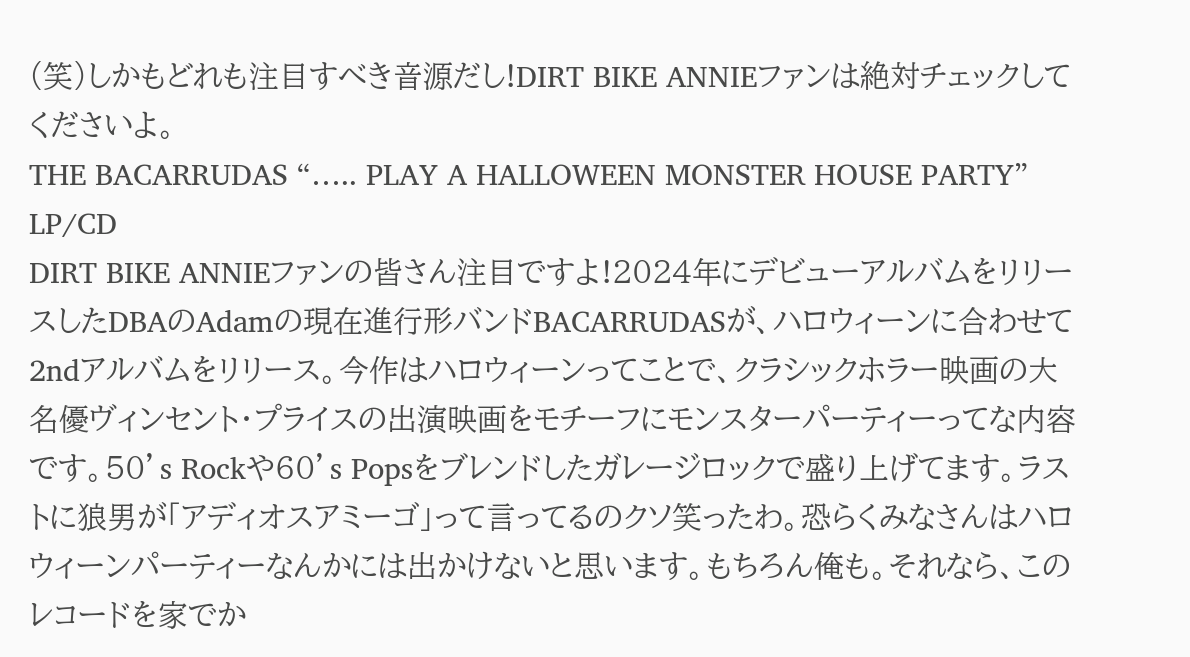(笑)しかもどれも注目すべき音源だし!DIRT BIKE ANNIEファンは絶対チェックしてくださいよ。
THE BACARRUDAS “….. PLAY A HALLOWEEN MONSTER HOUSE PARTY” LP/CD
DIRT BIKE ANNIEファンの皆さん注目ですよ!2024年にデビューアルバムをリリースしたDBAのAdamの現在進行形バンドBACARRUDASが、ハロウィーンに合わせて2ndアルバムをリリース。今作はハロウィーンってことで、クラシックホラー映画の大名優ヴィンセント・プライスの出演映画をモチーフにモンスターパーティーってな内容です。50’s Rockや60’s Popsをブレンドしたガレージロックで盛り上げてます。ラストに狼男が「アディオスアミーゴ」って言ってるのクソ笑ったわ。恐らくみなさんはハロウィーンパーティーなんかには出かけないと思います。もちろん俺も。それなら、このレコードを家でか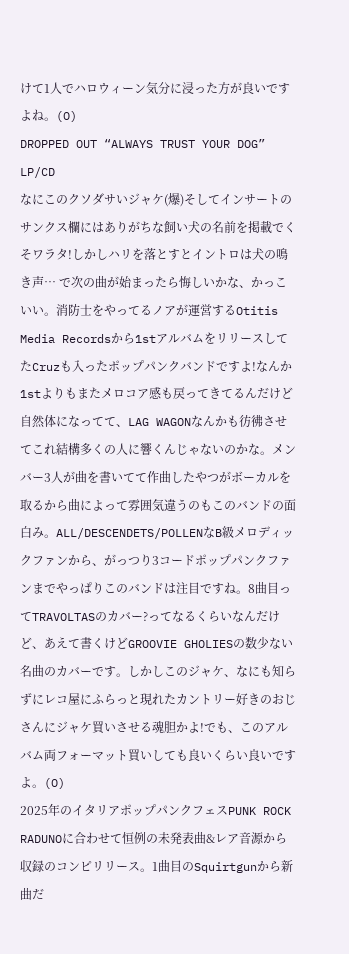けて1人でハロウィーン気分に浸った方が良いですよね。(O)
DROPPED OUT “ALWAYS TRUST YOUR DOG” LP/CD
なにこのクソダサいジャケ(爆)そしてインサートのサンクス欄にはありがちな飼い犬の名前を掲載でくそワラタ!しかしハリを落とすとイントロは犬の鳴き声… で次の曲が始まったら悔しいかな、かっこいい。消防士をやってるノアが運営するOtitis Media Recordsから1stアルバムをリリースしてたCruzも入ったポップパンクバンドですよ!なんか1stよりもまたメロコア感も戻ってきてるんだけど自然体になってて、LAG WAGONなんかも彷彿させてこれ結構多くの人に響くんじゃないのかな。メンバー3人が曲を書いてて作曲したやつがボーカルを取るから曲によって雰囲気違うのもこのバンドの面白み。ALL/DESCENDETS/POLLENなB級メロディックファンから、がっつり3コードポップパンクファンまでやっぱりこのバンドは注目ですね。8曲目ってTRAVOLTASのカバー?ってなるくらいなんだけど、あえて書くけどGROOVIE GHOLIESの数少ない名曲のカバーです。しかしこのジャケ、なにも知らずにレコ屋にふらっと現れたカントリー好きのおじさんにジャケ買いさせる魂胆かよ!でも、このアルバム両フォーマット買いしても良いくらい良いですよ。(O)
2025年のイタリアポップパンクフェスPUNK ROCK RADUNOに合わせて恒例の未発表曲&レア音源から収録のコンピリリース。1曲目のSquirtgunから新曲だ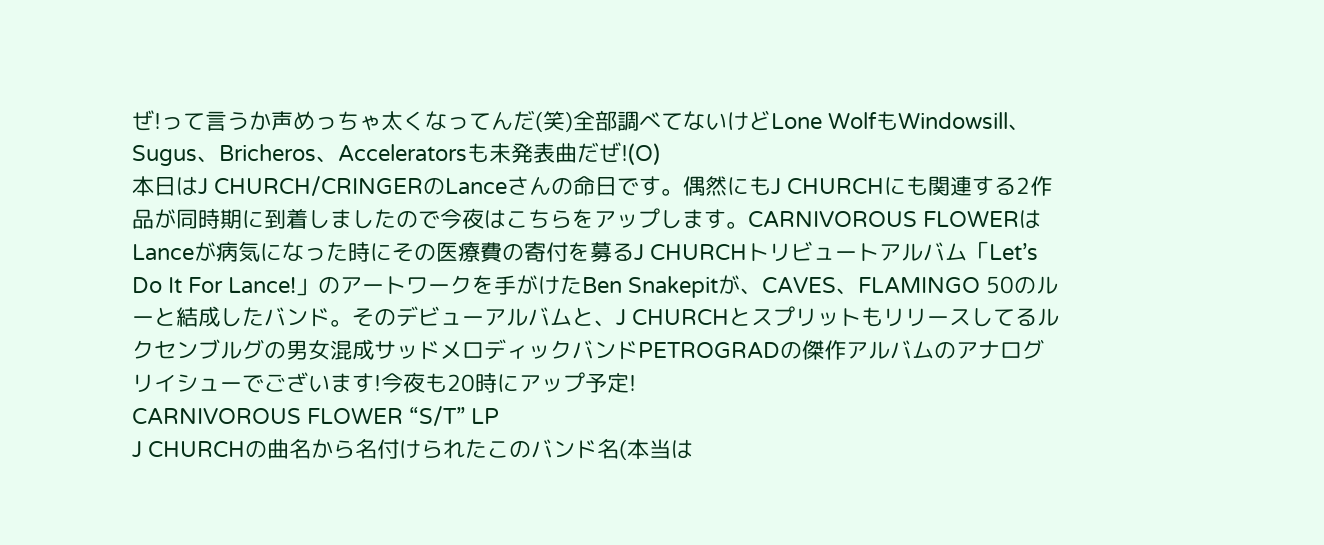ぜ!って言うか声めっちゃ太くなってんだ(笑)全部調べてないけどLone WolfもWindowsill、Sugus、Bricheros、Acceleratorsも未発表曲だぜ!(O)
本日はJ CHURCH/CRINGERのLanceさんの命日です。偶然にもJ CHURCHにも関連する2作品が同時期に到着しましたので今夜はこちらをアップします。CARNIVOROUS FLOWERはLanceが病気になった時にその医療費の寄付を募るJ CHURCHトリビュートアルバム「Let’s Do It For Lance!」のアートワークを手がけたBen Snakepitが、CAVES、FLAMINGO 50のルーと結成したバンド。そのデビューアルバムと、J CHURCHとスプリットもリリースしてるルクセンブルグの男女混成サッドメロディックバンドPETROGRADの傑作アルバムのアナログリイシューでございます!今夜も20時にアップ予定!
CARNIVOROUS FLOWER “S/T” LP
J CHURCHの曲名から名付けられたこのバンド名(本当は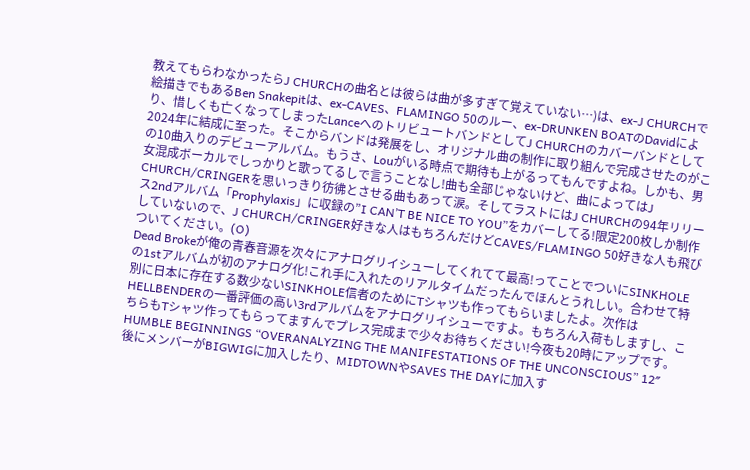教えてもらわなかったらJ CHURCHの曲名とは彼らは曲が多すぎて覚えていない…)は、ex-J CHURCHで絵描きでもあるBen Snakepitは、ex-CAVES、FLAMINGO 50のルー、ex-DRUNKEN BOATのDavidにより、惜しくも亡くなってしまったLanceへのトリビュートバンドとしてJ CHURCHのカバーバンドとして2024年に結成に至った。そこからバンドは発展をし、オリジナル曲の制作に取り組んで完成させたのがこの10曲入りのデビューアルバム。もうさ、Louがいる時点で期待も上がるってもんですよね。しかも、男女混成ボーカルでしっかりと歌ってるしで言うことなし!曲も全部じゃないけど、曲によってはJ CHURCH/CRINGERを思いっきり彷彿とさせる曲もあって涙。そしてラストにはJ CHURCHの94年リリース2ndアルバム「Prophylaxis」に収録の”I CAN’T BE NICE TO YOU”をカバーしてる!限定200枚しか制作していないので、J CHURCH/CRINGER好きな人はもちろんだけどCAVES/FLAMINGO 50好きな人も飛びついてください。(O)
Dead Brokeが俺の青春音源を次々にアナログリイシューしてくれてて最高!ってことでついにSINKHOLEの1stアルバムが初のアナログ化!これ手に入れたのリアルタイムだったんでほんとうれしい。合わせて特別に日本に存在する数少ないSINKHOLE信者のためにTシャツも作ってもらいましたよ。次作はHELLBENDERの一番評価の高い3rdアルバムをアナログリイシューですよ。もちろん入荷もしますし、こちらもTシャツ作ってもらってますんでプレス完成まで少々お待ちください!今夜も20時にアップです。
HUMBLE BEGINNINGS “OVERANALYZING THE MANIFESTATIONS OF THE UNCONSCIOUS” 12″
後にメンバーがBIGWIGに加入したり、MIDTOWNやSAVES THE DAYに加入す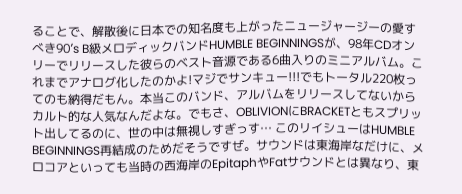ることで、解散後に日本での知名度も上がったニュージャージーの愛すべき90’s B級メロディックバンドHUMBLE BEGINNINGSが、98年CDオンリーでリリースした彼らのベスト音源である6曲入りのミニアルバム。これまでアナログ化したのかよ!マジでサンキュー!!!でもトータル220枚ってのも納得だもん。本当このバンド、アルバムをリリースしてないからカルト的な人気なんだよな。でもさ、OBLIVIONにBRACKETともスプリット出してるのに、世の中は無視しすぎっす… このリイシューはHUMBLE BEGINNINGS再結成のためだそうですぜ。サウンドは東海岸なだけに、メロコアといっても当時の西海岸のEpitaphやFatサウンドとは異なり、東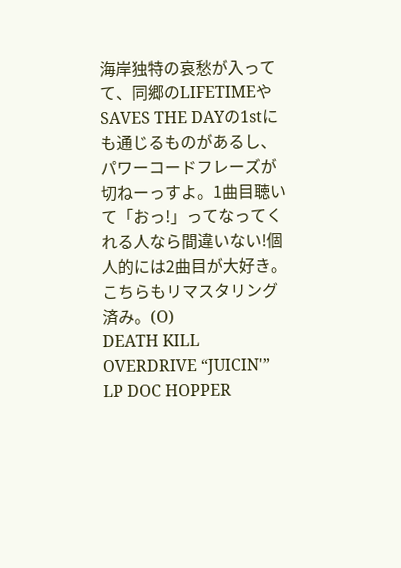海岸独特の哀愁が入ってて、同郷のLIFETIMEやSAVES THE DAYの1stにも通じるものがあるし、パワーコードフレーズが切ねーっすよ。1曲目聴いて「おっ!」ってなってくれる人なら間違いない!個人的には2曲目が大好き。こちらもリマスタリング済み。(O)
DEATH KILL OVERDRIVE “JUICIN'” LP DOC HOPPER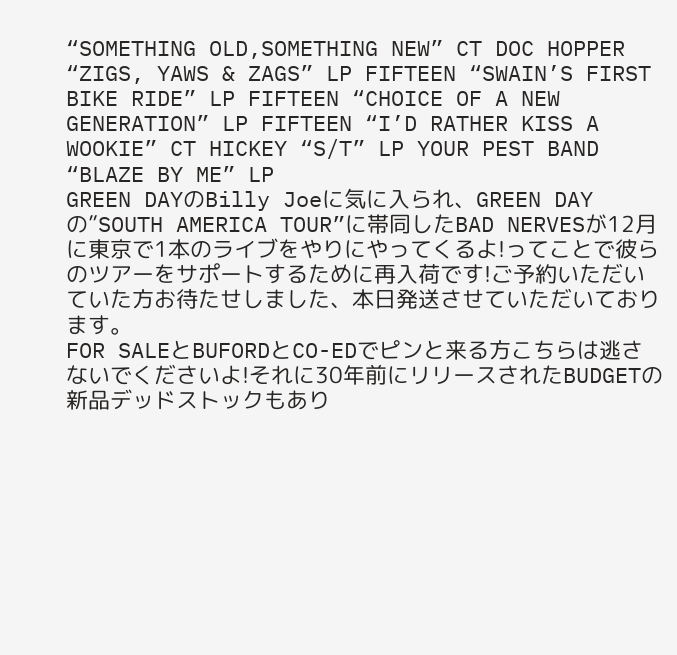“SOMETHING OLD,SOMETHING NEW” CT DOC HOPPER “ZIGS, YAWS & ZAGS” LP FIFTEEN “SWAIN’S FIRST BIKE RIDE” LP FIFTEEN “CHOICE OF A NEW GENERATION” LP FIFTEEN “I’D RATHER KISS A WOOKIE” CT HICKEY “S/T” LP YOUR PEST BAND “BLAZE BY ME” LP
GREEN DAYのBilly Joeに気に入られ、GREEN DAYの”SOUTH AMERICA TOUR”に帯同したBAD NERVESが12月に東京で1本のライブをやりにやってくるよ!ってことで彼らのツアーをサポートするために再入荷です!ご予約いただいていた方お待たせしました、本日発送させていただいております。
FOR SALEとBUFORDとCO-EDでピンと来る方こちらは逃さないでくださいよ!それに30年前にリリースされたBUDGETの新品デッドストックもあり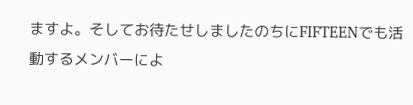ますよ。そしてお待たせしましたのちにFIFTEENでも活動するメンバーによ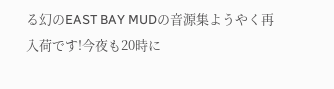る幻のEAST BAY MUDの音源集ようやく再入荷です!今夜も20時に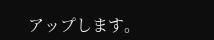アップします。